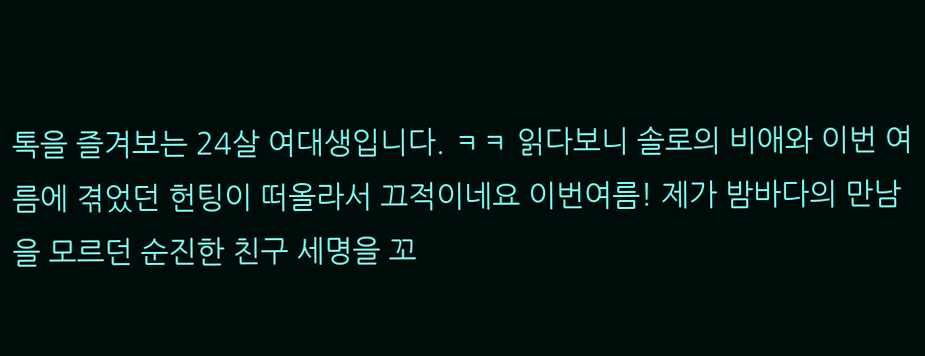톡을 즐겨보는 24살 여대생입니다. ㅋㅋ 읽다보니 솔로의 비애와 이번 여름에 겪었던 헌팅이 떠올라서 끄적이네요 이번여름! 제가 밤바다의 만남을 모르던 순진한 친구 세명을 꼬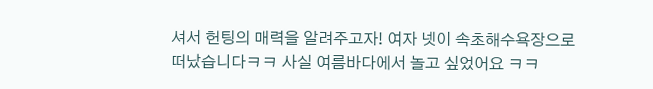셔서 헌팅의 매력을 알려주고자! 여자 넷이 속초해수욕장으로 떠났습니다ㅋㅋ 사실 여름바다에서 놀고 싶었어요 ㅋㅋ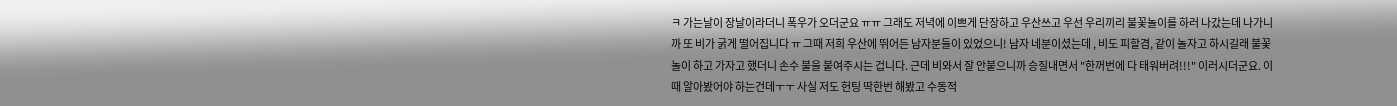ㅋ 가는날이 장날이라더니 폭우가 오더군요 ㅠㅠ 그래도 저녁에 이쁘게 단장하고 우산쓰고 우선 우리끼리 불꽃놀이를 하러 나갔는데 나가니까 또 비가 굵게 떨어집니다 ㅠ 그때 저희 우산에 뛰어든 남자분들이 있었으니! 남자 네분이셨는데 , 비도 피할겸, 같이 놀자고 하시길래 불꽃놀이 하고 가자고 했더니 손수 불을 붙여주시는 겁니다. 근데 비와서 잘 안붙으니까 승질내면서 "한꺼번에 다 태워버려!!!" 이러시더군요. 이때 알아봤어야 하는건데ㅜㅜ 사실 저도 헌팅 딱한번 해봤고 수동적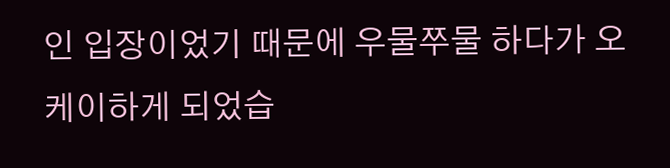인 입장이었기 때문에 우물쭈물 하다가 오케이하게 되었습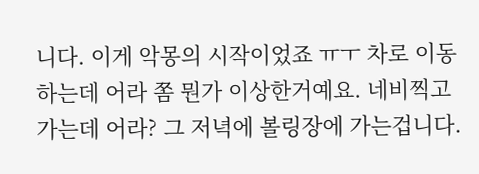니다. 이게 악몽의 시작이었죠 ㅠㅜ 차로 이동하는데 어라 쫌 뭔가 이상한거예요. 네비찍고 가는데 어라? 그 저녁에 볼링장에 가는겁니다.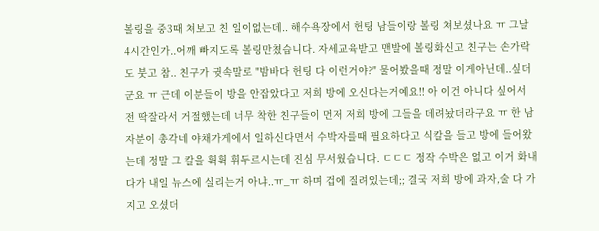볼링을 중3때 쳐보고 친 일이없는데.. 해수욕장에서 헌팅 남들이랑 볼링 쳐보셨나요 ㅠ 그날 4시간인가..어깨 빠지도록 볼링만쳤습니다. 자세교육받고 맨발에 볼링화신고 친구는 손가락도 붓고 참.. 친구가 귓속말로 "밤바다 헌팅 다 이런거야?" 물어봤을때 정말 이게아닌데..싶더군요 ㅠ 근데 이분들이 방을 안잡았다고 저희 방에 오신다는거예요!! 아 이건 아니다 싶어서 전 딱잘라서 거절했는데 너무 착한 친구들이 먼저 저희 방에 그들을 데려놨더라구요 ㅠ 한 남자분이 총각네 야채가게에서 일하신다면서 수박자를때 필요하다고 식칼을 들고 방에 들어왔는데 정말 그 칼을 휙휙 휘두르시는데 진심 무서웠습니다. ㄷㄷㄷ 정작 수박은 없고 이거 화내다가 내일 뉴스에 실리는거 아냐..ㅠ_ㅠ 하며 겁에 질려있는데;; 결국 저희 방에 과자,술 다 가지고 오셨더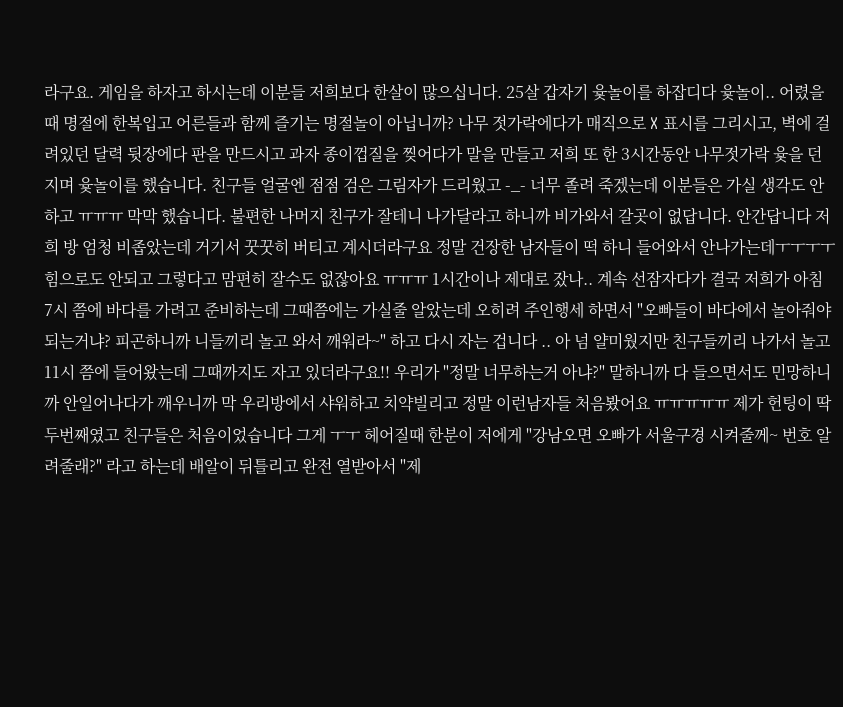라구요. 게임을 하자고 하시는데 이분들 저희보다 한살이 많으십니다. 25살 갑자기 윷놀이를 하잡디다 윷놀이.. 어렸을때 명절에 한복입고 어른들과 함께 즐기는 명절놀이 아닙니까? 나무 젓가락에다가 매직으로 X 표시를 그리시고, 벽에 걸려있던 달력 뒷장에다 판을 만드시고 과자 종이껍질을 찢어다가 말을 만들고 저희 또 한 3시간동안 나무젓가락 윷을 던지며 윷놀이를 했습니다. 친구들 얼굴엔 점점 검은 그림자가 드리웠고 -_- 너무 졸려 죽겠는데 이분들은 가실 생각도 안하고 ㅠㅠㅠ 막막 했습니다. 불편한 나머지 친구가 잘테니 나가달라고 하니까 비가와서 갈곳이 없답니다. 안간답니다 저희 방 엄청 비좁았는데 거기서 꿋꿋히 버티고 계시더라구요 정말 건장한 남자들이 떡 하니 들어와서 안나가는데ㅜㅜㅜㅜ 힘으로도 안되고 그렇다고 맘편히 잘수도 없잖아요 ㅠㅠㅠ 1시간이나 제대로 잤나.. 계속 선잠자다가 결국 저희가 아침 7시 쯤에 바다를 가려고 준비하는데 그때쯤에는 가실줄 알았는데 오히려 주인행세 하면서 "오빠들이 바다에서 놀아줘야되는거냐? 피곤하니까 니들끼리 놀고 와서 깨워라~" 하고 다시 자는 겁니다 .. 아 넘 얄미웠지만 친구들끼리 나가서 놀고 11시 쯤에 들어왔는데 그때까지도 자고 있더라구요!! 우리가 "정말 너무하는거 아냐?" 말하니까 다 들으면서도 민망하니까 안일어나다가 깨우니까 막 우리방에서 샤워하고 치약빌리고 정말 이런남자들 처음봤어요 ㅠㅠㅠㅠㅠ 제가 헌팅이 딱 두번째였고 친구들은 처음이었습니다 그게 ㅜㅜ 헤어질때 한분이 저에게 "강남오면 오빠가 서울구경 시켜줄께~ 번호 알려줄래?" 라고 하는데 배알이 뒤틀리고 완전 열받아서 "제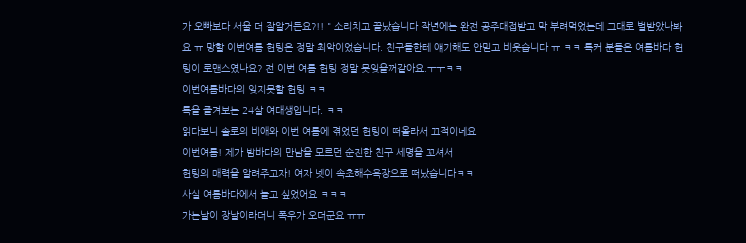가 오빠보다 서울 더 잘알거든요?!! " 소리치고 끝났습니다 작년에는 완전 공주대접받고 막 부려먹었는데 그대로 벌받았나봐요 ㅠ 망할 이번여름 헌팅은 정말 최악이었습니다. 친구들한테 얘기해도 안믿고 비웃습니다 ㅠ ㅋㅋ 톡커 분들은 여름바다 헌팅이 로맨스였나요? 전 이번 여름 헌팅 정말 못잊을꺼같아요.ㅜㅜㅋㅋ
이번여름바다의 잊지못할 헌팅 ㅋㅋ
톡을 즐겨보는 24살 여대생입니다. ㅋㅋ
읽다보니 솔로의 비애와 이번 여름에 겪었던 헌팅이 떠올라서 끄적이네요
이번여름! 제가 밤바다의 만남을 모르던 순진한 친구 세명을 꼬셔서
헌팅의 매력을 알려주고자! 여자 넷이 속초해수욕장으로 떠났습니다ㅋㅋ
사실 여름바다에서 놀고 싶었어요 ㅋㅋㅋ
가는날이 장날이라더니 폭우가 오더군요 ㅠㅠ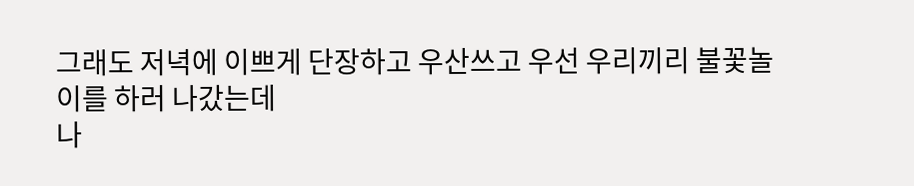그래도 저녁에 이쁘게 단장하고 우산쓰고 우선 우리끼리 불꽃놀이를 하러 나갔는데
나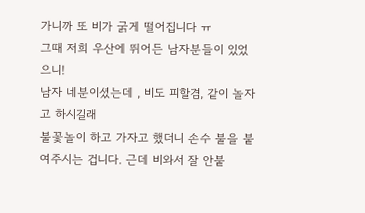가니까 또 비가 굵게 떨어집니다 ㅠ
그때 저희 우산에 뛰어든 남자분들이 있었으니!
남자 네분이셨는데 , 비도 피할겸, 같이 놀자고 하시길래
불꽃놀이 하고 가자고 했더니 손수 불을 붙여주시는 겁니다. 근데 비와서 잘 안붙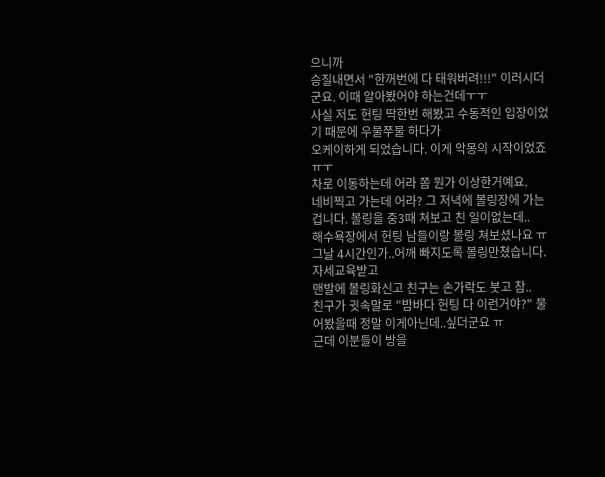으니까
승질내면서 "한꺼번에 다 태워버려!!!" 이러시더군요. 이때 알아봤어야 하는건데ㅜㅜ
사실 저도 헌팅 딱한번 해봤고 수동적인 입장이었기 때문에 우물쭈물 하다가
오케이하게 되었습니다. 이게 악몽의 시작이었죠 ㅠㅜ
차로 이동하는데 어라 쫌 뭔가 이상한거예요.
네비찍고 가는데 어라? 그 저녁에 볼링장에 가는겁니다. 볼링을 중3때 쳐보고 친 일이없는데..
해수욕장에서 헌팅 남들이랑 볼링 쳐보셨나요 ㅠ
그날 4시간인가..어깨 빠지도록 볼링만쳤습니다.
자세교육받고
맨발에 볼링화신고 친구는 손가락도 붓고 참..
친구가 귓속말로 "밤바다 헌팅 다 이런거야?" 물어봤을때 정말 이게아닌데..싶더군요 ㅠ
근데 이분들이 방을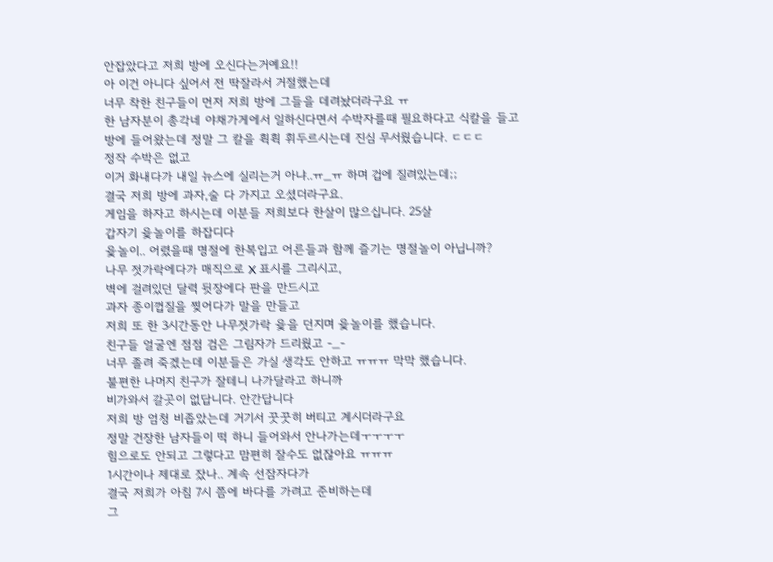안잡았다고 저희 방에 오신다는거예요!!
아 이건 아니다 싶어서 전 딱잘라서 거절했는데
너무 착한 친구들이 먼저 저희 방에 그들을 데려놨더라구요 ㅠ
한 남자분이 총각네 야채가게에서 일하신다면서 수박자를때 필요하다고 식칼을 들고
방에 들어왔는데 정말 그 칼을 휙휙 휘두르시는데 진심 무서웠습니다. ㄷㄷㄷ
정작 수박은 없고
이거 화내다가 내일 뉴스에 실리는거 아냐..ㅠ_ㅠ 하며 겁에 질려있는데;;
결국 저희 방에 과자,술 다 가지고 오셨더라구요.
게임을 하자고 하시는데 이분들 저희보다 한살이 많으십니다. 25살
갑자기 윷놀이를 하잡디다
윷놀이.. 어렸을때 명절에 한복입고 어른들과 함께 즐기는 명절놀이 아닙니까?
나무 젓가락에다가 매직으로 X 표시를 그리시고,
벽에 걸려있던 달력 뒷장에다 판을 만드시고
과자 종이껍질을 찢어다가 말을 만들고
저희 또 한 3시간동안 나무젓가락 윷을 던지며 윷놀이를 했습니다.
친구들 얼굴엔 점점 검은 그림자가 드리웠고 -_-
너무 졸려 죽겠는데 이분들은 가실 생각도 안하고 ㅠㅠㅠ 막막 했습니다.
불편한 나머지 친구가 잘테니 나가달라고 하니까
비가와서 갈곳이 없답니다. 안간답니다
저희 방 엄청 비좁았는데 거기서 꿋꿋히 버티고 계시더라구요
정말 건장한 남자들이 떡 하니 들어와서 안나가는데ㅜㅜㅜㅜ
힘으로도 안되고 그렇다고 맘편히 잘수도 없잖아요 ㅠㅠㅠ
1시간이나 제대로 잤나.. 계속 선잠자다가
결국 저희가 아침 7시 쯤에 바다를 가려고 준비하는데
그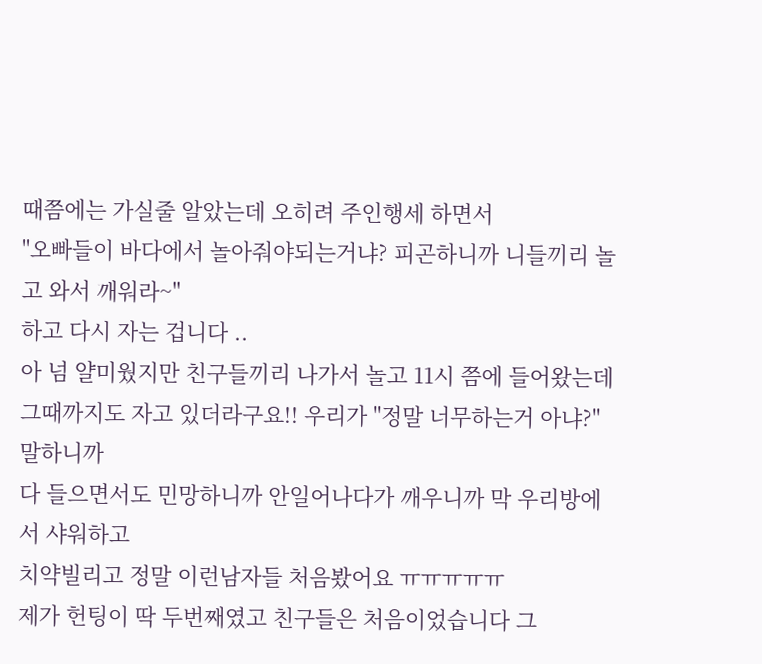때쯤에는 가실줄 알았는데 오히려 주인행세 하면서
"오빠들이 바다에서 놀아줘야되는거냐? 피곤하니까 니들끼리 놀고 와서 깨워라~"
하고 다시 자는 겁니다 ..
아 넘 얄미웠지만 친구들끼리 나가서 놀고 11시 쯤에 들어왔는데
그때까지도 자고 있더라구요!! 우리가 "정말 너무하는거 아냐?" 말하니까
다 들으면서도 민망하니까 안일어나다가 깨우니까 막 우리방에서 샤워하고
치약빌리고 정말 이런남자들 처음봤어요 ㅠㅠㅠㅠㅠ
제가 헌팅이 딱 두번째였고 친구들은 처음이었습니다 그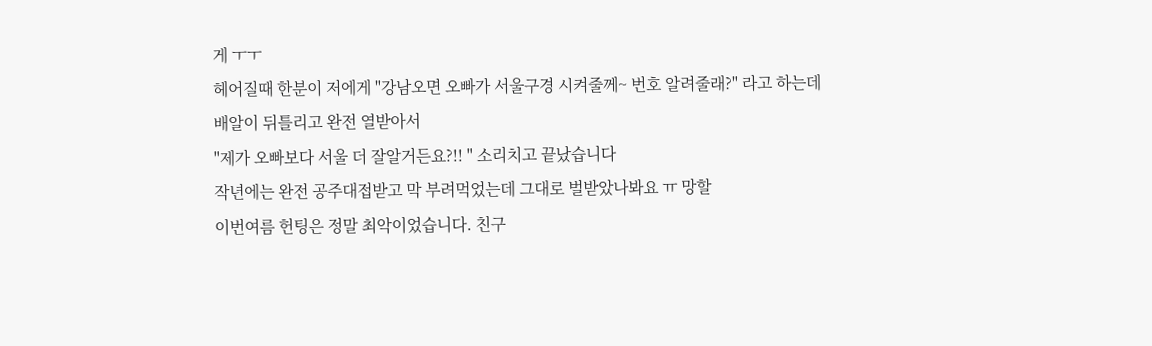게 ㅜㅜ
헤어질때 한분이 저에게 "강남오면 오빠가 서울구경 시켜줄께~ 번호 알려줄래?" 라고 하는데
배알이 뒤틀리고 완전 열받아서
"제가 오빠보다 서울 더 잘알거든요?!! " 소리치고 끝났습니다
작년에는 완전 공주대접받고 막 부려먹었는데 그대로 벌받았나봐요 ㅠ 망할
이번여름 헌팅은 정말 최악이었습니다. 친구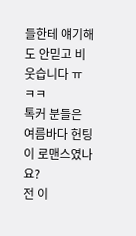들한테 얘기해도 안믿고 비웃습니다 ㅠ ㅋㅋ
톡커 분들은 여름바다 헌팅이 로맨스였나요?
전 이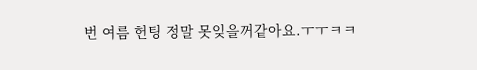번 여름 헌팅 정말 못잊을꺼같아요.ㅜㅜㅋㅋ